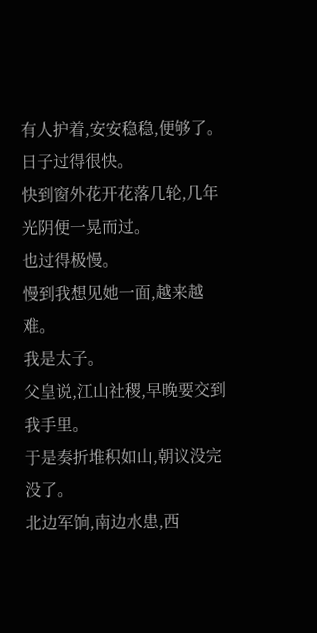有人护着,安安稳稳,便够了。
日子过得很快。
快到窗外花开花落几轮,几年光阴便一晃而过。
也过得极慢。
慢到我想见她一面,越来越难。
我是太子。
父皇说,江山社稷,早晚要交到我手里。
于是奏折堆积如山,朝议没完没了。
北边军饷,南边水患,西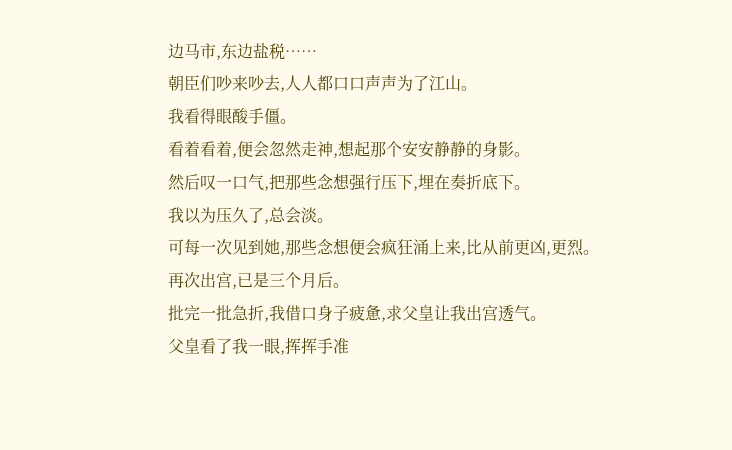边马市,东边盐税……
朝臣们吵来吵去,人人都口口声声为了江山。
我看得眼酸手僵。
看着看着,便会忽然走神,想起那个安安静静的身影。
然后叹一口气,把那些念想强行压下,埋在奏折底下。
我以为压久了,总会淡。
可每一次见到她,那些念想便会疯狂涌上来,比从前更凶,更烈。
再次出宫,已是三个月后。
批完一批急折,我借口身子疲惫,求父皇让我出宫透气。
父皇看了我一眼,挥挥手准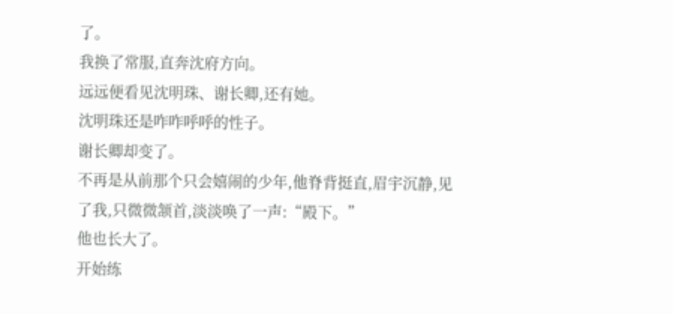了。
我换了常服,直奔沈府方向。
远远便看见沈明珠、谢长卿,还有她。
沈明珠还是咋咋呼呼的性子。
谢长卿却变了。
不再是从前那个只会嬉闹的少年,他脊背挺直,眉宇沉静,见了我,只微微颔首,淡淡唤了一声:“殿下。”
他也长大了。
开始练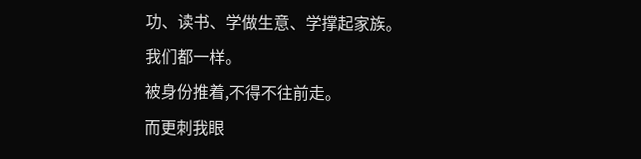功、读书、学做生意、学撑起家族。
我们都一样。
被身份推着,不得不往前走。
而更刺我眼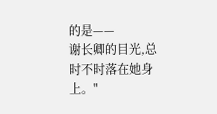的是——
谢长卿的目光,总时不时落在她身上。"